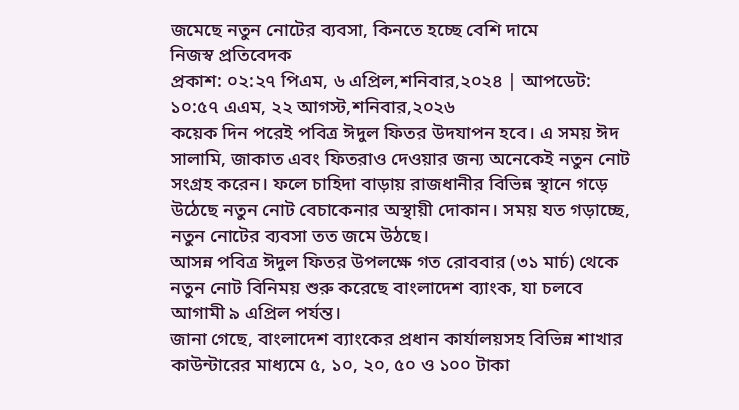জমেছে নতুন নোটের ব্যবসা, কিনতে হচ্ছে বেশি দামে
নিজস্ব প্রতিবেদক
প্রকাশ: ০২:২৭ পিএম, ৬ এপ্রিল,শনিবার,২০২৪ | আপডেট: ১০:৫৭ এএম, ২২ আগস্ট,শনিবার,২০২৬
কয়েক দিন পরেই পবিত্র ঈদুল ফিতর উদযাপন হবে। এ সময় ঈদ সালামি, জাকাত এবং ফিতরাও দেওয়ার জন্য অনেকেই নতুন নোট সংগ্রহ করেন। ফলে চাহিদা বাড়ায় রাজধানীর বিভিন্ন স্থানে গড়ে উঠেছে নতুন নোট বেচাকেনার অস্থায়ী দোকান। সময় যত গড়াচ্ছে, নতুন নোটের ব্যবসা তত জমে উঠছে।
আসন্ন পবিত্র ঈদুল ফিতর উপলক্ষে গত রোববার (৩১ মার্চ) থেকে নতুন নোট বিনিময় শুরু করেছে বাংলাদেশ ব্যাংক, যা চলবে আগামী ৯ এপ্রিল পর্যন্ত।
জানা গেছে, বাংলাদেশ ব্যাংকের প্রধান কার্যালয়সহ বিভিন্ন শাখার কাউন্টারের মাধ্যমে ৫, ১০, ২০, ৫০ ও ১০০ টাকা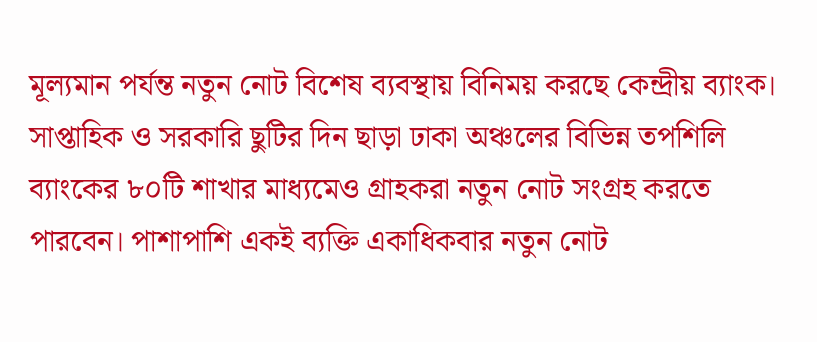মূল্যমান পর্যন্ত নতুন নোট বিশেষ ব্যবস্থায় বিনিময় করছে কেন্দ্রীয় ব্যাংক।
সাপ্তাহিক ও সরকারি ছুটির দিন ছাড়া ঢাকা অঞ্চলের বিভিন্ন তপশিলি ব্যাংকের ৮০টি শাখার মাধ্যমেও গ্রাহকরা নতুন নোট সংগ্রহ করতে পারবেন। পাশাপাশি একই ব্যক্তি একাধিকবার নতুন নোট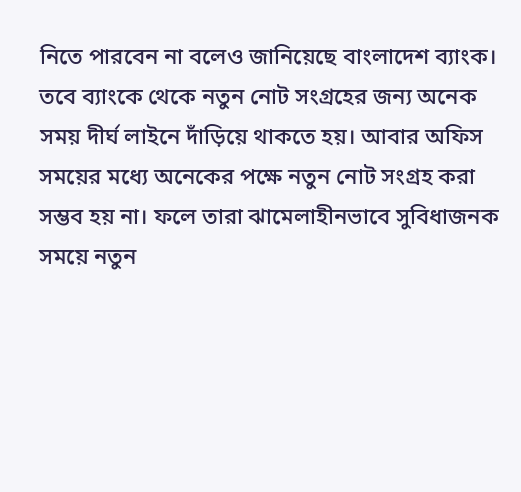নিতে পারবেন না বলেও জানিয়েছে বাংলাদেশ ব্যাংক।
তবে ব্যাংকে থেকে নতুন নোট সংগ্রহের জন্য অনেক সময় দীর্ঘ লাইনে দাঁড়িয়ে থাকতে হয়। আবার অফিস সময়ের মধ্যে অনেকের পক্ষে নতুন নোট সংগ্রহ করা সম্ভব হয় না। ফলে তারা ঝামেলাহীনভাবে সুবিধাজনক সময়ে নতুন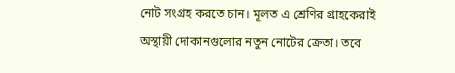নোট সংগ্রহ করতে চান। মূলত এ শ্রেণির গ্রাহকেরাই অস্থায়ী দোকানগুলোর নতুন নোটের ক্রেতা। তবে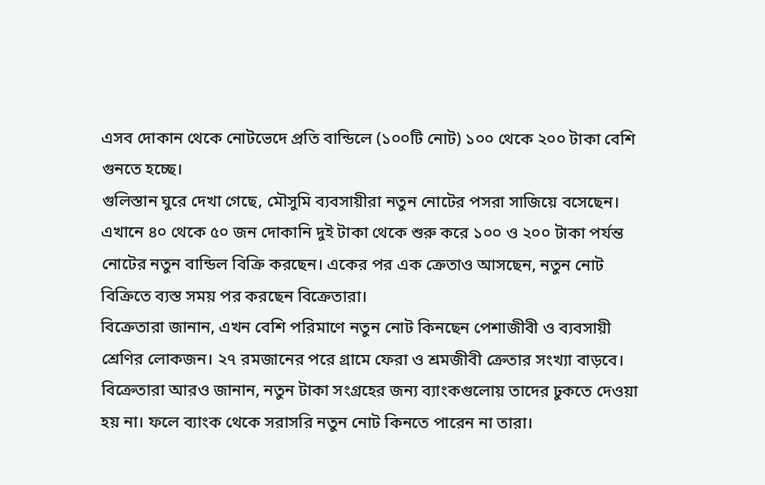এসব দোকান থেকে নোটভেদে প্রতি বান্ডিলে (১০০টি নোট) ১০০ থেকে ২০০ টাকা বেশি গুনতে হচ্ছে।
গুলিস্তান ঘুরে দেখা গেছে, মৌসুমি ব্যবসায়ীরা নতুন নোটের পসরা সাজিয়ে বসেছেন। এখানে ৪০ থেকে ৫০ জন দোকানি দুই টাকা থেকে শুরু করে ১০০ ও ২০০ টাকা পর্যন্ত নোটের নতুন বান্ডিল বিক্রি করছেন। একের পর এক ক্রেতাও আসছেন, নতুন নোট বিক্রিতে ব্যস্ত সময় পর করছেন বিক্রেতারা।
বিক্রেতারা জানান, এখন বেশি পরিমাণে নতুন নোট কিনছেন পেশাজীবী ও ব্যবসায়ী শ্রেণির লোকজন। ২৭ রমজানের পরে গ্রামে ফেরা ও শ্রমজীবী ক্রেতার সংখ্যা বাড়বে।
বিক্রেতারা আরও জানান, নতুন টাকা সংগ্রহের জন্য ব্যাংকগুলোয় তাদের ঢুকতে দেওয়া হয় না। ফলে ব্যাংক থেকে সরাসরি নতুন নোট কিনতে পারেন না তারা।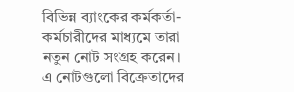বিভিন্ন ব্যাংকের কর্মকর্তা-কর্মচারীদের মাধ্যমে তারা নতুন নোট সংগ্রহ করেন। এ নোটগুলো বিক্রেতাদের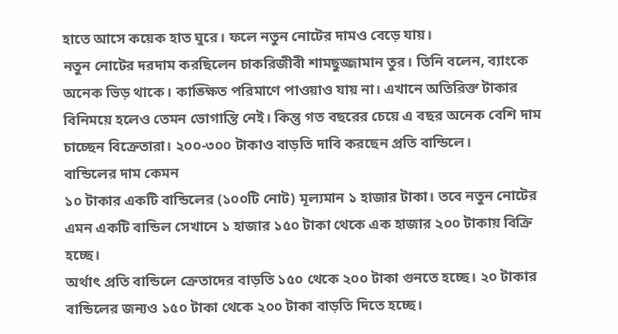হাতে আসে কয়েক হাত ঘুরে। ফলে নতুন নোটের দামও বেড়ে যায়।
নতুন নোটের দরদাম করছিলেন চাকরিজীবী শামছুজ্জামান তুর। তিনি বলেন, ব্যাংকে অনেক ভিড় থাকে। কাঙ্ক্ষিত পরিমাণে পাওয়াও যায় না। এখানে অতিরিক্ত টাকার বিনিময়ে হলেও তেমন ভোগান্তি নেই। কিন্তু গত বছরের চেয়ে এ বছর অনেক বেশি দাম চাচ্ছেন বিক্রেতারা। ২০০-৩০০ টাকাও বাড়তি দাবি করছেন প্রতি বান্ডিলে।
বান্ডিলের দাম কেমন
১০ টাকার একটি বান্ডিলের (১০০টি নোট) মূল্যমান ১ হাজার টাকা। তবে নতুন নোটের এমন একটি বান্ডিল সেখানে ১ হাজার ১৫০ টাকা থেকে এক হাজার ২০০ টাকায় বিক্রি হচ্ছে।
অর্থাৎ প্রতি বান্ডিলে ক্রেতাদের বাড়তি ১৫০ থেকে ২০০ টাকা গুনতে হচ্ছে। ২০ টাকার বান্ডিলের জন্যও ১৫০ টাকা থেকে ২০০ টাকা বাড়তি দিতে হচ্ছে।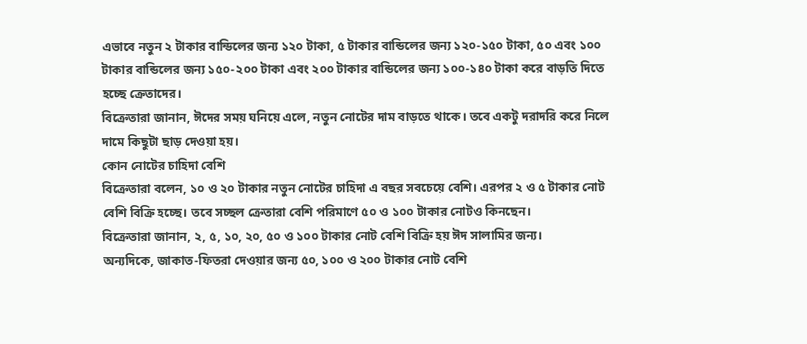এভাবে নতুন ২ টাকার বান্ডিলের জন্য ১২০ টাকা, ৫ টাকার বান্ডিলের জন্য ১২০-১৫০ টাকা, ৫০ এবং ১০০ টাকার বান্ডিলের জন্য ১৫০-২০০ টাকা এবং ২০০ টাকার বান্ডিলের জন্য ১০০-১৪০ টাকা করে বাড়তি দিতে হচ্ছে ক্রেতাদের।
বিক্রেতারা জানান, ঈদের সময় ঘনিয়ে এলে, নতুন নোটের দাম বাড়তে থাকে। তবে একটু দরাদরি করে নিলে দামে কিছুটা ছাড় দেওয়া হয়।
কোন নোটের চাহিদা বেশি
বিক্রেতারা বলেন, ১০ ও ২০ টাকার নতুন নোটের চাহিদা এ বছর সবচেয়ে বেশি। এরপর ২ ও ৫ টাকার নোট বেশি বিক্রি হচ্ছে। তবে সচ্ছল ক্রেতারা বেশি পরিমাণে ৫০ ও ১০০ টাকার নোটও কিনছেন।
বিক্রেতারা জানান, ২, ৫, ১০, ২০, ৫০ ও ১০০ টাকার নোট বেশি বিক্রি হয় ঈদ সালামির জন্য।
অন্যদিকে, জাকাত-ফিতরা দেওয়ার জন্য ৫০, ১০০ ও ২০০ টাকার নোট বেশি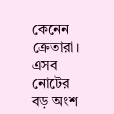কেনেন ক্রেতারা। এসব নোটের বড় অংশ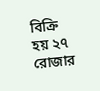বিক্রি হয় ২৭ রোজার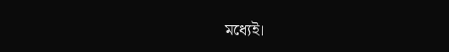মধ্যেই।